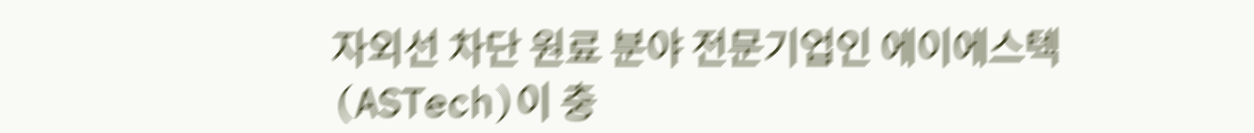자외선 차단 원료 분야 전문기업인 에이에스텍(ASTech)이 충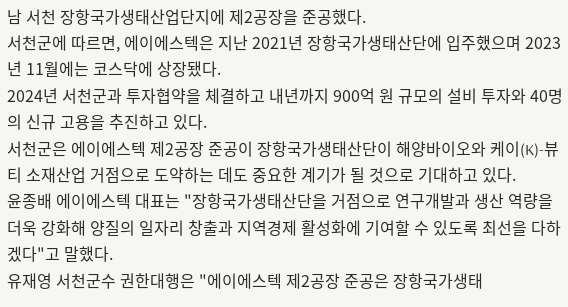남 서천 장항국가생태산업단지에 제2공장을 준공했다.
서천군에 따르면, 에이에스텍은 지난 2021년 장항국가생태산단에 입주했으며 2023년 11월에는 코스닥에 상장됐다.
2024년 서천군과 투자협약을 체결하고 내년까지 900억 원 규모의 설비 투자와 40명의 신규 고용을 추진하고 있다.
서천군은 에이에스텍 제2공장 준공이 장항국가생태산단이 해양바이오와 케이(K)-뷰티 소재산업 거점으로 도약하는 데도 중요한 계기가 될 것으로 기대하고 있다.
윤종배 에이에스텍 대표는 "장항국가생태산단을 거점으로 연구개발과 생산 역량을 더욱 강화해 양질의 일자리 창출과 지역경제 활성화에 기여할 수 있도록 최선을 다하겠다"고 말했다.
유재영 서천군수 권한대행은 "에이에스텍 제2공장 준공은 장항국가생태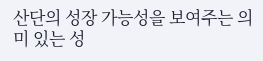산단의 성장 가능성을 보여주는 의미 있는 성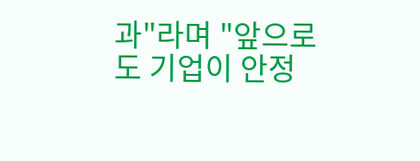과"라며 "앞으로도 기업이 안정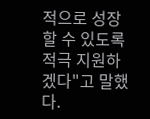적으로 성장할 수 있도록 적극 지원하겠다"고 말했다.